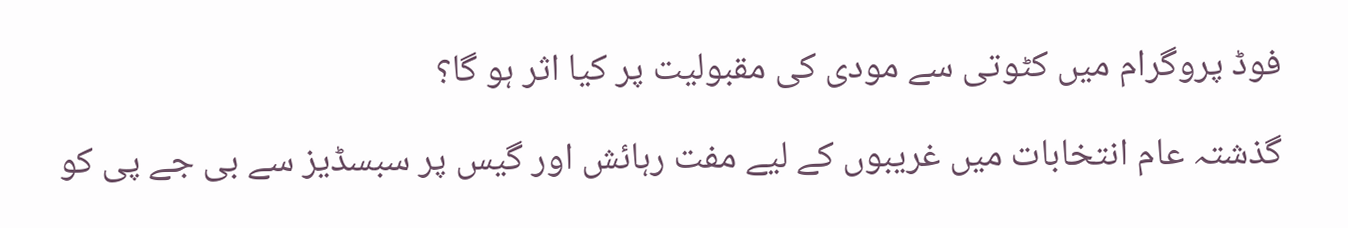فوڈ پروگرام میں کٹوتی سے مودی کی مقبولیت پر کیا اثر ہو گا؟

گذشتہ عام انتخابات میں غریبوں کے لیے مفت رہائش اور گیس پر سبسڈیز سے بی جے پی کو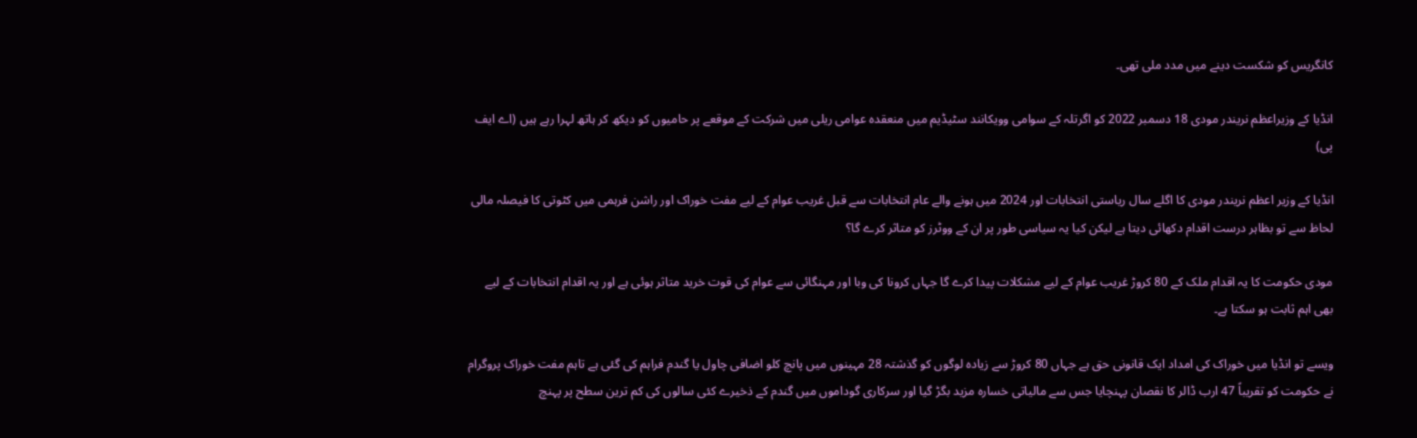کانگریس کو شکست دینے میں مدد ملی تھی۔

انڈیا کے وزیراعظم نریندر مودی 18 دسمبر 2022 کو اگرتلہ کے سوامی وویکانند سٹیڈیم میں منعقدہ عوامی ریلی میں شرکت کے موقعے پر حامیوں کو دیکھ کر ہاتھ لہرا رہے ہیں (اے ایف پی)

انڈیا کے وزیر اعظم نریندر مودی کا اگلے سال ریاستی انتخابات اور 2024 میں ہونے والے عام انتخابات سے قبل غریب عوام کے لیے مفت خوراک اور راشن فرہمی میں کٹوتی کا فیصلہ مالی لحاظ سے تو بظاہر درست اقدام دکھائی دیتا ہے لیکن کیا یہ سیاسی طور پر ان کے ووٹرز کو متاثر کرے گا؟

مودی حکومت کا یہ اقدام ملک کے 80 کروڑ غریب عوام کے لیے مشکلات پیدا کرے گا جہاں کرونا کی وبا اور مہنگائی سے عوام کی قوت خرید متاثر ہوئی ہے اور یہ اقدام انتخابات کے لیے بھی اہم ثابت ہو سکتا ہے۔

ویسے تو انڈیا میں خوراک کی امداد ایک قانونی حق ہے جہاں 80 کروڑ سے زیادہ لوگوں کو گذشتہ 28 مہینوں میں پانچ کلو اضافی چاول یا گندم فراہم کی گئی ہے تاہم مفت خوراک پروگرام نے حکومت کو تقریباً 47 ارب ڈالر کا نقصان پہنچایا جس سے مالیاتی خسارہ مزید بگڑ گیا اور سرکاری گوداموں میں گندم کے ذخیرے کئی سالوں کی کم ترین سطح پر پہنچ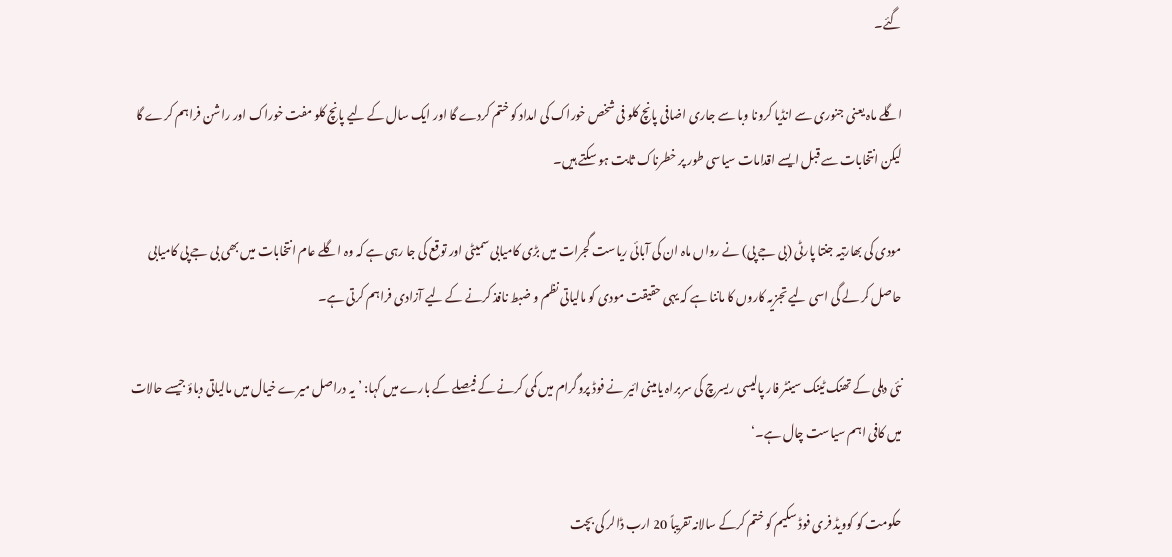گئے۔

اگلے ماہ یعنی جنوری سے انڈیا کرونا وبا سے جاری اضافی پانچ کلو فی شخص خوراک کی امداد کو ختم کردے گا اور ایک سال کے لیے پانچ کلو مفت خوراک اور راشن فراہم کرے گا لیکن انتخابات سے قبل ایسے اقدامات سیاسی طور پر خطرناک ثابت ہو سکتے ہیں۔

مودی کی بھارتیہ جنتا پارٹی (بی جے پی) نے رواں ماہ ان کی آبائی ریاست گجرات میں بڑی کامیابی سمیٹی اور توقع کی جا رہی ہے کہ وہ اگلے عام انتخابات میں بھی بی جے پی کامیابی حاصل کر لے گی اسی لیے تجزیہ کاروں کا ماننا ہے کہ یہی حقیقت مودی کو مالیاتی نظم و ضبط نافذ کرنے کے لیے آزادی فراہم کرتی ہے۔

نئی دہلی کے تھنک ٹینک سینٹر فار پالیسی ریسرچ کی سربراہ یامینی ائیر نے فوڈ پروگرام میں کمی کرنے کے فیصلے کے بارے میں کہا: ’یہ دراصل میرے خیال میں مالیاتی دباؤ جیسے حالات میں کافی اہم سیاست چال ہے۔‘

حکومت کو کوویڈ فری فوڈ سکیم کو ختم کرکے سالانہ تقریباً 20 ارب ڈالر کی بچت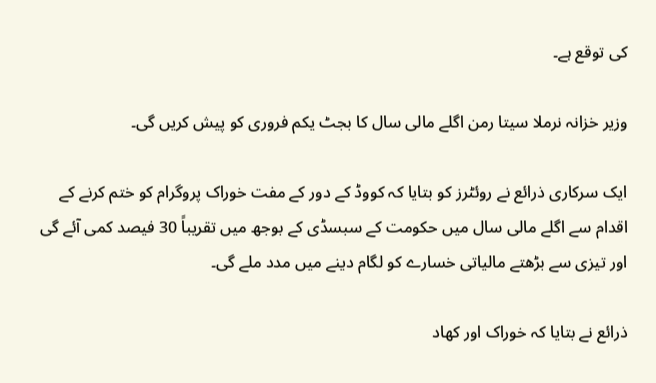کی توقع ہے۔

وزیر خزانہ نرملا سیتا رمن اگلے مالی سال کا بجٹ یکم فروری کو پیش کریں گی۔

ایک سرکاری ذرائع نے روئٹرز کو بتایا کہ کووڈ کے دور کے مفت خوراک پروگرام کو ختم کرنے کے اقدام سے اگلے مالی سال میں حکومت کے سبسڈی کے بوجھ میں تقریباً 30 فیصد کمی آئے گی اور تیزی سے بڑھتے مالیاتی خسارے کو لگام دینے میں مدد ملے گی۔

ذرائع نے بتایا کہ خوراک اور کھاد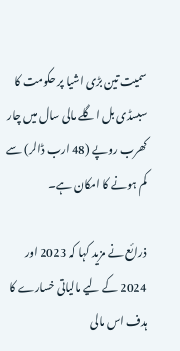سمیت تین بڑی اشیا پر حکومت کا سبسڈی بل اگلے مالی سال میں چار کھرب روپے (48 ارب ڈالر) سے کم ہونے کا امکان ہے۔

ذرائع نے مزید کہا کہ 2023 اور 2024 کے لیے مالیاتی خسارے کا ہدف اس مالی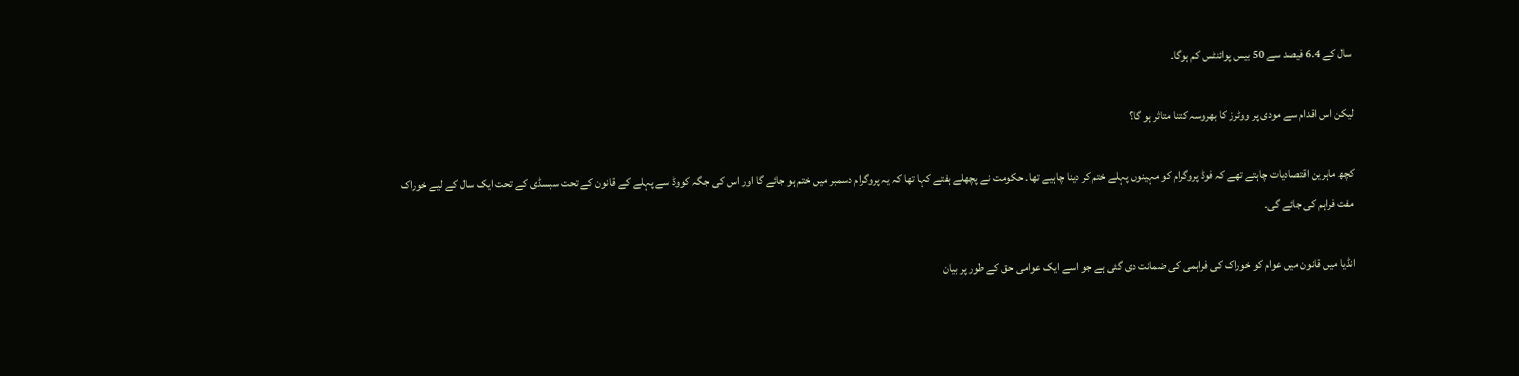سال کے 6.4 فیصد سے 50 بیس پوائنٹس کم ہوگا۔

لیکن اس اقدام سے مودی پر ووٹرز کا بھروسہ کتنا متاثر ہو گا؟

کچھ ماہرین اقتصادیات چاہتے تھے کہ فوڈ پروگرام کو مہینوں پہلے ختم کر دینا چاہیے تھا۔ حکومت نے پچھلے ہفتے کہا تھا کہ یہ پروگرام دسمبر میں ختم ہو جائے گا اور اس کی جگہ کووڈ سے پہلے کے قانون کے تحت سبسڈی کے تحت ایک سال کے لیے خوراک مفت فراہم کی جائے گی۔

انڈیا میں قانون میں عوام کو خوراک کی فراہمی کی ضمانت دی گئی ہے جو اسے ایک عوامی حق کے طور پر بیان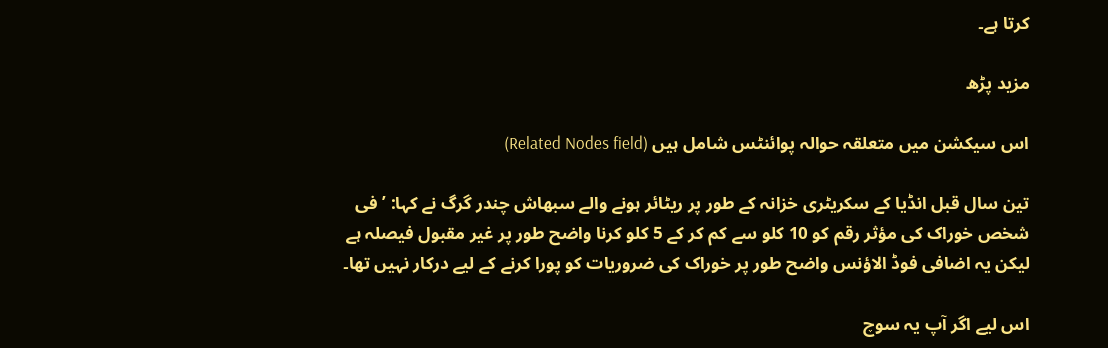کرتا ہے۔

مزید پڑھ

اس سیکشن میں متعلقہ حوالہ پوائنٹس شامل ہیں (Related Nodes field)

تین سال قبل انڈیا کے سکریٹری خزانہ کے طور پر ریٹائر ہونے والے سبھاش چندر گرگ نے کہا: ’فی شخص خوراک کی مؤثر رقم کو 10 کلو سے کم کر کے 5 کلو کرنا واضح طور پر غیر مقبول فیصلہ ہے لیکن یہ اضافی فوڈ الاؤنس واضح طور پر خوراک کی ضروریات کو پورا کرنے کے لیے درکار نہیں تھا۔

اس لیے اگر آپ یہ سوچ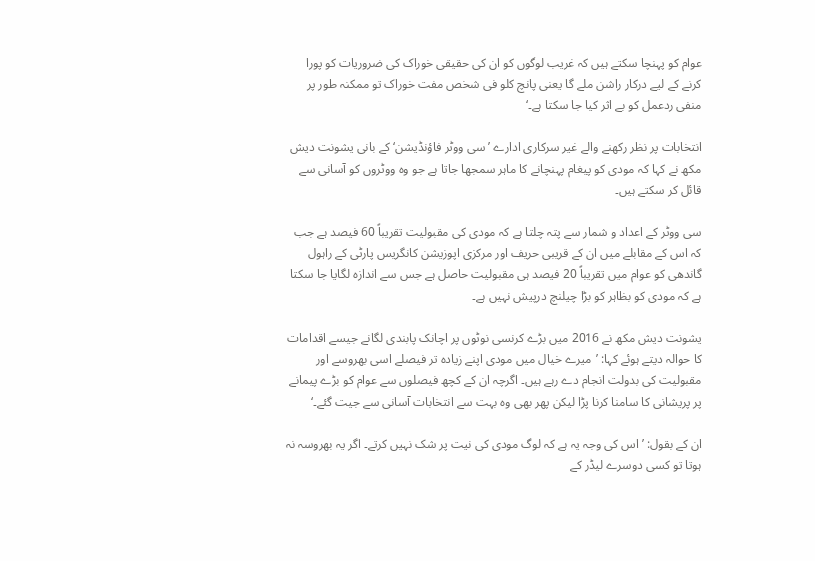عوام کو پہنچا سکتے ہیں کہ غریب لوگوں کو ان کی حقیقی خوراک کی ضروریات کو پورا کرنے کے لیے درکار راشن ملے گا یعنی پانچ کلو فی شخص مفت خوراک تو ممکنہ طور پر منفی ردعمل کو بے اثر کیا جا سکتا ہے۔‘

انتخابات پر نظر رکھنے والے غیر سرکاری ادارے ’سی ووٹر فاؤنڈیشن‘ کے بانی یشونت دیش مکھ نے کہا کہ مودی کو پیغام پہنچانے کا ماہر سمجھا جاتا ہے جو وہ ووٹروں کو آسانی سے قائل کر سکتے ہیں۔

سی ووٹر کے اعداد و شمار سے پتہ چلتا ہے کہ مودی کی مقبولیت تقریباً 60 فیصد ہے جب کہ اس کے مقابلے میں ان کے قریبی حریف اور مرکزی اپوزیشن کانگریس پارٹی کے راہول گاندھی کو عوام میں تقریباً 20 فیصد ہی مقبولیت حاصل ہے جس سے اندازہ لگایا جا سکتا ہے کہ مودی کو بظاہر کو بڑا چیلنچ درپیش نہیں ہے۔

یشونت دیش مکھ نے 2016 میں بڑے کرنسی نوٹوں پر اچانک پابندی لگانے جیسے اقدامات کا حوالہ دیتے ہوئے کہا: ’میرے خیال میں مودی اپنے زیادہ تر فیصلے اسی بھروسے اور مقبولیت کی بدولت انجام دے رہے ہیں۔ اگرچہ ان کے کچھ فیصلوں سے عوام کو بڑے پیمانے پر پریشانی کا سامنا کرنا پڑا لیکن پھر بھی وہ بہت سے انتخابات آسانی سے جیت گئے۔‘

ان کے بقول: ’اس کی وجہ یہ ہے کہ لوگ مودی کی نیت پر شک نہیں کرتے۔ اگر یہ بھروسہ نہ ہوتا تو کسی دوسرے لیڈر کے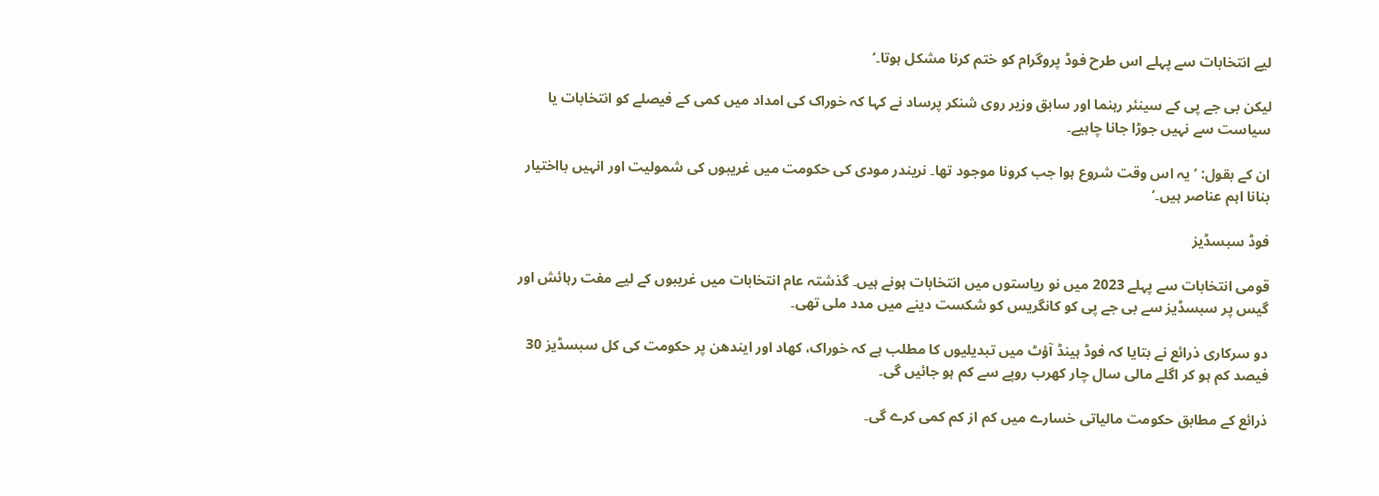لیے انتخابات سے پہلے اس طرح فوڈ پروگرام کو ختم کرنا مشکل ہوتا۔‘

لیکن بی جے پی کے سینئر رہنما اور سابق وزیر روی شنکر پرساد نے کہا کہ خوراک کی امداد میں کمی کے فیصلے کو انتخابات یا سیاست سے نہیں جوڑا جانا چاہیے۔

ان کے بقول: ’یہ اس وقت شروع ہوا جب کرونا موجود تھا۔ نریندر مودی کی حکومت میں غریبوں کی شمولیت اور انہیں بااختیار بنانا اہم عناصر ہیں۔‘

فوڈ سبسڈیز

قومی انتخابات سے پہلے 2023 میں نو ریاستوں میں انتخابات ہونے ہیں۔ گذشتہ عام انتخابات میں غریبوں کے لیے مفت رہائش اور گیس پر سبسڈیز سے بی جے پی کو کانگریس کو شکست دینے میں مدد ملی تھی۔

دو سرکاری ذرائع نے بتایا کہ فوڈ ہینڈ آؤٹ میں تبدیلیوں کا مطلب ہے کہ خوراک، کھاد اور ایندھن پر حکومت کی کل سبسڈیز 30 فیصد کم ہو کر اگلے مالی سال چار کھرب روپے سے کم ہو جائیں گی۔

ذرائع کے مطابق حکومت مالیاتی خسارے میں کم از کم کمی کرے گی۔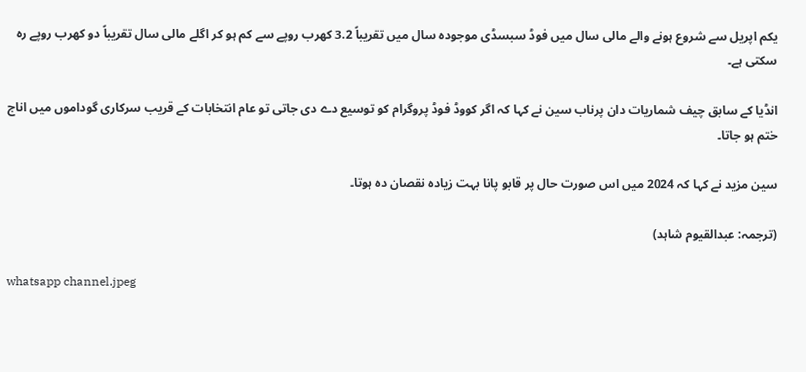یکم اپریل سے شروع ہونے والے مالی سال میں فوڈ سبسڈی موجودہ سال میں تقریباً 3.2 کھرب روپے سے کم ہو کر اگلے مالی سال تقریباً دو کھرب روپے رہ سکتی ہے۔

انڈیا کے سابق چیف شماریات دان پرناب سین نے کہا کہ اگر کووڈ فوڈ پروگرام کو توسیع دے دی جاتی تو عام انتخابات کے قریب سرکاری گوداموں میں اناج ختم ہو جاتا۔

سین مزید نے کہا کہ 2024 میں اس صورت حال پر قابو پانا بہت زیادہ نقصان دہ ہوتا۔

(ترجمہ: عبدالقیوم شاہد)

whatsapp channel.jpeg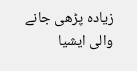زیادہ پڑھی جانے والی ایشیا